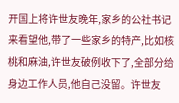开国上将许世友晚年,家乡的公社书记来看望他,带了一些家乡的特产,比如核桃和麻油,许世友破例收下了,全部分给身边工作人员,他自己没留。许世友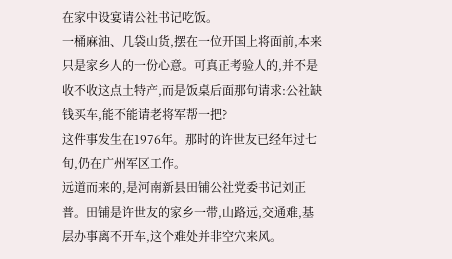在家中设宴请公社书记吃饭。
一桶麻油、几袋山货,摆在一位开国上将面前,本来只是家乡人的一份心意。可真正考验人的,并不是收不收这点土特产,而是饭桌后面那句请求:公社缺钱买车,能不能请老将军帮一把?
这件事发生在1976年。那时的许世友已经年过七旬,仍在广州军区工作。
远道而来的,是河南新县田铺公社党委书记刘正普。田铺是许世友的家乡一带,山路远,交通难,基层办事离不开车,这个难处并非空穴来风。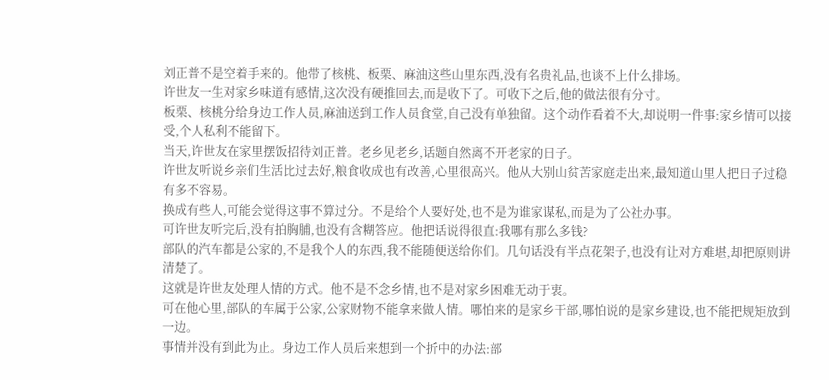刘正普不是空着手来的。他带了核桃、板栗、麻油这些山里东西,没有名贵礼品,也谈不上什么排场。
许世友一生对家乡味道有感情,这次没有硬推回去,而是收下了。可收下之后,他的做法很有分寸。
板栗、核桃分给身边工作人员,麻油送到工作人员食堂,自己没有单独留。这个动作看着不大,却说明一件事:家乡情可以接受,个人私利不能留下。
当天,许世友在家里摆饭招待刘正普。老乡见老乡,话题自然离不开老家的日子。
许世友听说乡亲们生活比过去好,粮食收成也有改善,心里很高兴。他从大别山贫苦家庭走出来,最知道山里人把日子过稳有多不容易。
换成有些人,可能会觉得这事不算过分。不是给个人要好处,也不是为谁家谋私,而是为了公社办事。
可许世友听完后,没有拍胸脯,也没有含糊答应。他把话说得很直:我哪有那么多钱?
部队的汽车都是公家的,不是我个人的东西,我不能随便送给你们。几句话没有半点花架子,也没有让对方难堪,却把原则讲清楚了。
这就是许世友处理人情的方式。他不是不念乡情,也不是对家乡困难无动于衷。
可在他心里,部队的车属于公家,公家财物不能拿来做人情。哪怕来的是家乡干部,哪怕说的是家乡建设,也不能把规矩放到一边。
事情并没有到此为止。身边工作人员后来想到一个折中的办法:部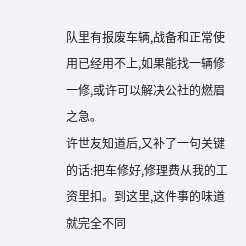队里有报废车辆,战备和正常使用已经用不上,如果能找一辆修一修,或许可以解决公社的燃眉之急。
许世友知道后,又补了一句关键的话:把车修好,修理费从我的工资里扣。到这里,这件事的味道就完全不同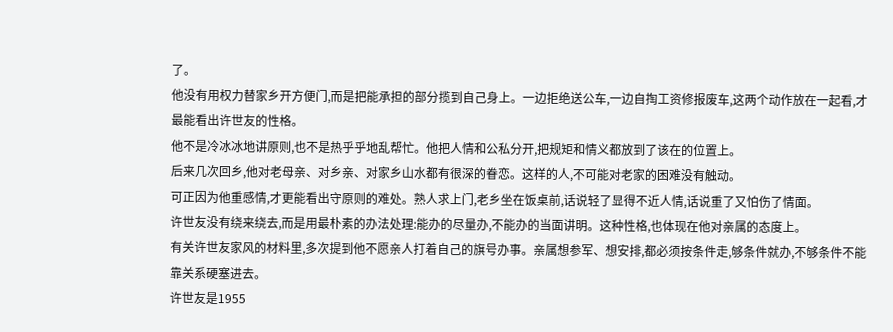了。
他没有用权力替家乡开方便门,而是把能承担的部分揽到自己身上。一边拒绝送公车,一边自掏工资修报废车,这两个动作放在一起看,才最能看出许世友的性格。
他不是冷冰冰地讲原则,也不是热乎乎地乱帮忙。他把人情和公私分开,把规矩和情义都放到了该在的位置上。
后来几次回乡,他对老母亲、对乡亲、对家乡山水都有很深的眷恋。这样的人,不可能对老家的困难没有触动。
可正因为他重感情,才更能看出守原则的难处。熟人求上门,老乡坐在饭桌前,话说轻了显得不近人情,话说重了又怕伤了情面。
许世友没有绕来绕去,而是用最朴素的办法处理:能办的尽量办,不能办的当面讲明。这种性格,也体现在他对亲属的态度上。
有关许世友家风的材料里,多次提到他不愿亲人打着自己的旗号办事。亲属想参军、想安排,都必须按条件走,够条件就办,不够条件不能靠关系硬塞进去。
许世友是1955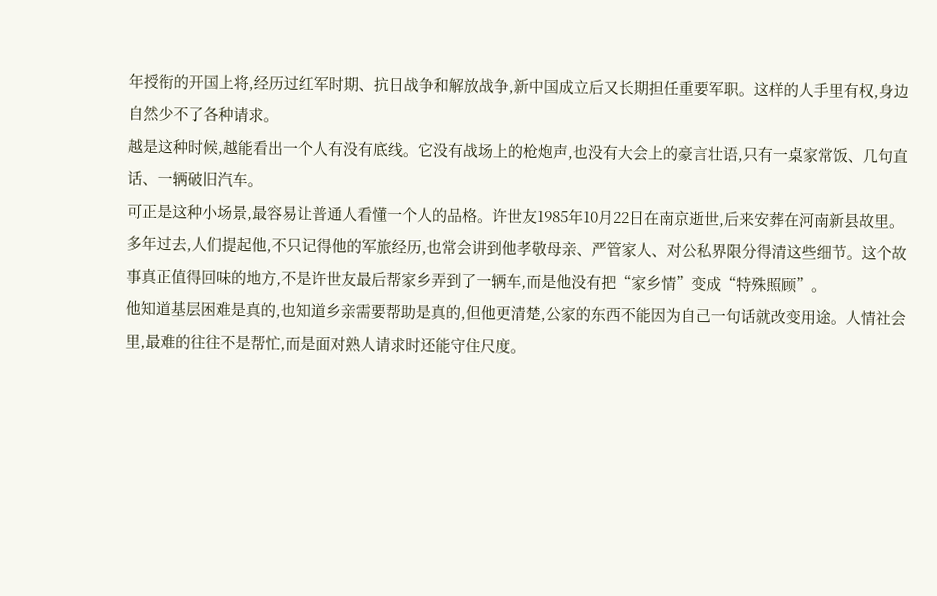年授衔的开国上将,经历过红军时期、抗日战争和解放战争,新中国成立后又长期担任重要军职。这样的人手里有权,身边自然少不了各种请求。
越是这种时候,越能看出一个人有没有底线。它没有战场上的枪炮声,也没有大会上的豪言壮语,只有一桌家常饭、几句直话、一辆破旧汽车。
可正是这种小场景,最容易让普通人看懂一个人的品格。许世友1985年10月22日在南京逝世,后来安葬在河南新县故里。
多年过去,人们提起他,不只记得他的军旅经历,也常会讲到他孝敬母亲、严管家人、对公私界限分得清这些细节。这个故事真正值得回味的地方,不是许世友最后帮家乡弄到了一辆车,而是他没有把“家乡情”变成“特殊照顾”。
他知道基层困难是真的,也知道乡亲需要帮助是真的,但他更清楚,公家的东西不能因为自己一句话就改变用途。人情社会里,最难的往往不是帮忙,而是面对熟人请求时还能守住尺度。